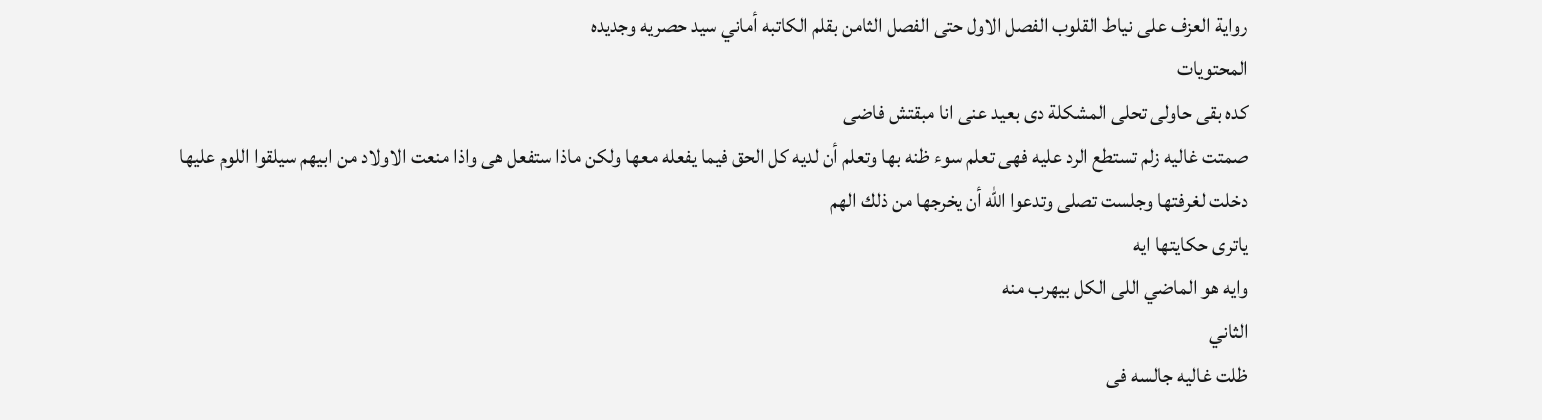رواية العزف على نياط القلوب الفصل الاول حتى الفصل الثامن بقلم الكاتبه أماني سيد حصريه وجديده
المحتويات
كده بقى حاولى تحلى المشكلة دى بعيد عنى انا مبقتش فاضى
صمتت غاليه زلم تستطع الرد عليه فهى تعلم سوء ظنه بها وتعلم أن لديه كل الحق فيما يفعله معها ولكن ماذا ستفعل هى واذا منعت الاولاد من ابيهم سيلقوا اللوم عليها
دخلت لغرفتها وجلست تصلى وتدعوا الله أن يخرجها من ذلك الهم
ياترى حكايتها ايه
وايه هو الماضي اللى الكل بيهرب منه
الثاني
ظلت غاليه جالسه فى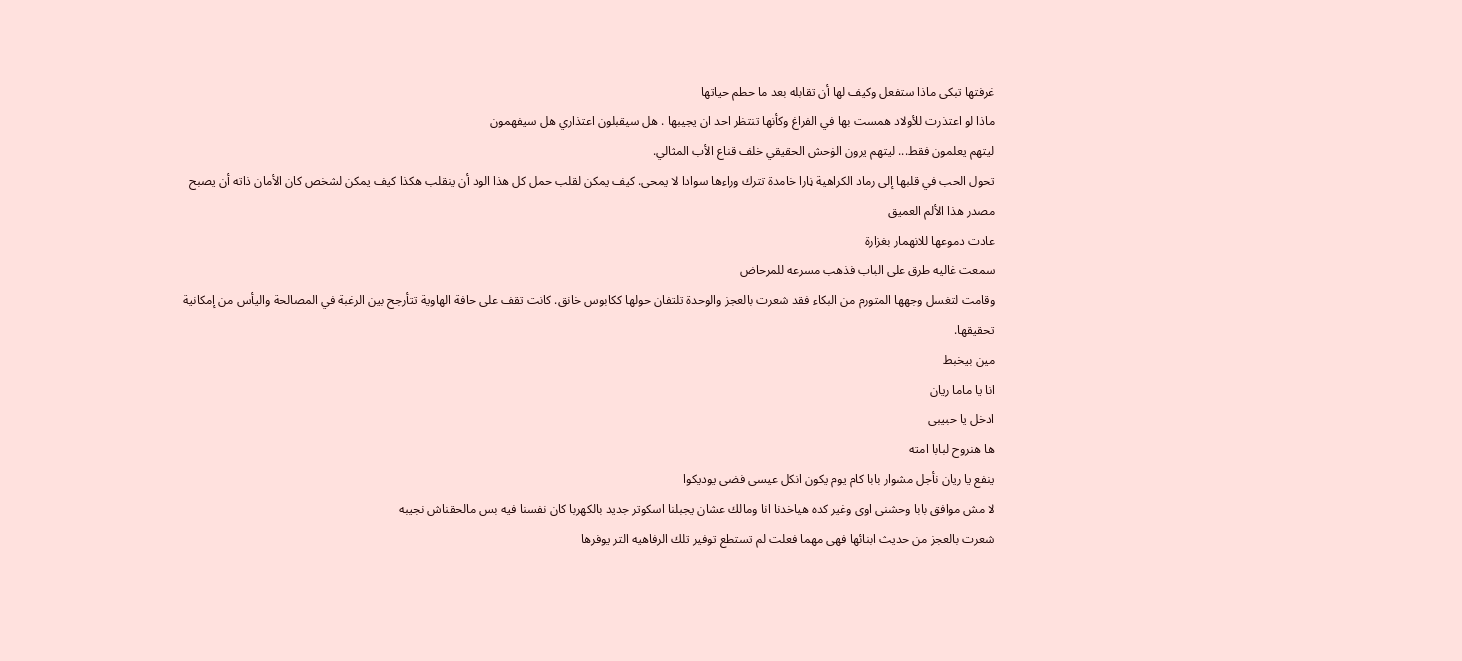غرفتها تبكى ماذا ستفعل وكيف لها أن تقابله بعد ما حطم حياتها
ماذا لو اعتذرت للأولاد همست بها في الفراغ وكأنها تنتظر احد ان يجيبها . هل سيقبلون اعتذاري هل سيفهمون
ليتهم يعلمون فقط... ليتهم يرون الۏحش الحقيقي خلف قناع الأب المثالي.
تحول الحب في قلبها إلى رماد الكراهية ڼارا خامدة تترك وراءها سوادا لا يمحى. كيف يمكن لقلب حمل كل هذا الود أن ينقلب هكذا كيف يمكن لشخص كان الأمان ذاته أن يصبح مصدر هذا الألم العميق
عادت دموعها للانهمار بغزارة
سمعت غاليه طرق على الباب فذهب مسرعه للمرحاض
وقامت لتغسل وجهها المتورم من البكاء فقد شعرت بالعجز والوحدة تلتفان حولها ككابوس خانق. كانت تقف على حافة الهاوية تتأرجح بين الرغبة في المصالحة واليأس من إمكانية تحقيقها.
مين بيخبط
انا يا ماما ريان
ادخل يا حبيبى
ها هنروح لبابا امته
ينفع يا ريان نأجل مشوار بابا كام يوم يكون انكل عيسى فضى يوديكوا
لا مش موافق بابا وحشنى اوى وغير كده هياخدنا انا ومالك عشان يجبلنا اسكوتر جديد بالكهربا كان نفسنا فيه بس مالحقناش نجيبه
شعرت بالعجز من حديث ابنائها فهى مهما فعلت لم تستطع توفير تلك الرفاهيه التر يوفرها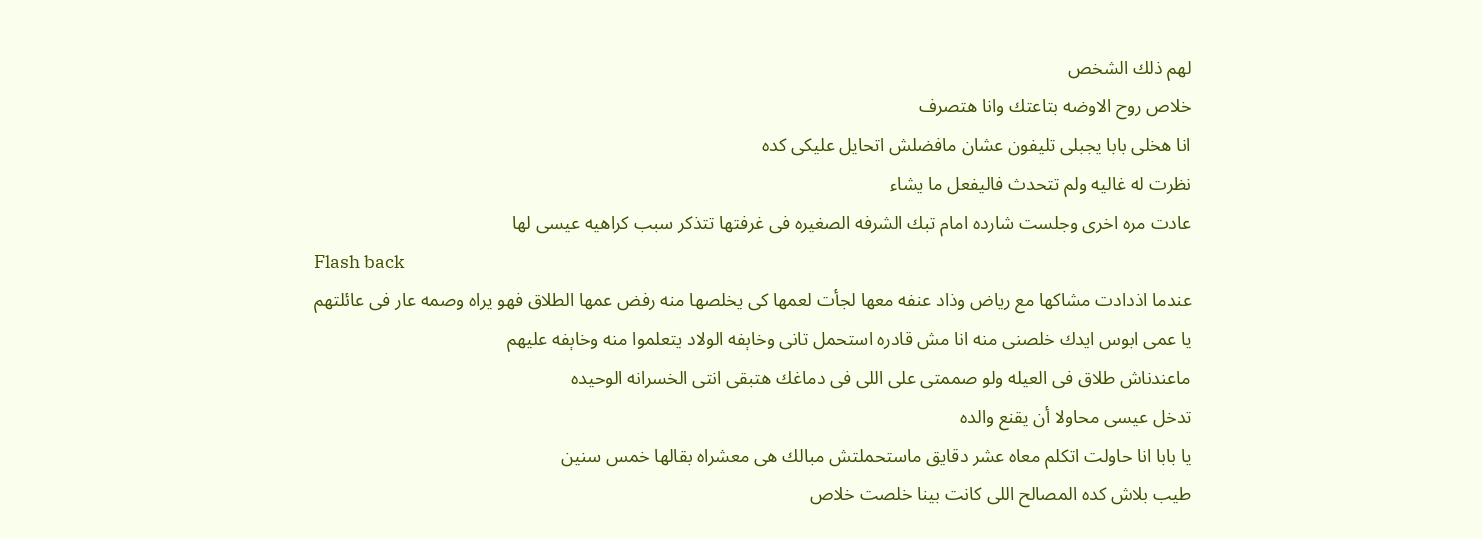لهم ذلك الشخص
خلاص روح الاوضه بتاعتك وانا هتصرف
انا هخلى بابا يجبلى تليفون عشان مافضلش اتحايل عليكى كده
نظرت له غاليه ولم تتحدث فاليفعل ما يشاء
عادت مره اخرى وجلست شارده امام تبك الشرفه الصغيره فى غرفتها تتذكر سبب كراهيه عيسى لها
Flash back
عندما اذدادت مشاكها مع رياض وذاد عنفه معها لجأت لعمها كى يخلصها منه رفض عمها الطلاق فهو يراه وصمه عار فى عائلتهم
يا عمى ابوس ايدك خلصنى منه انا مش قادره استحمل تانى وخاېفه الولاد يتعلموا منه وخاېفه عليهم
ماعندناش طلاق فى العيله ولو صممتى على اللى فى دماغك هتبقى انتى الخسرانه الوحيده
تدخل عيسى محاولا أن يقنع والده
يا بابا انا حاولت اتكلم معاه عشر دقايق ماستحملتش مبالك هى معشراه بقالها خمس سنين
طيب بلاش كده المصالح اللى كانت بينا خلصت خلاص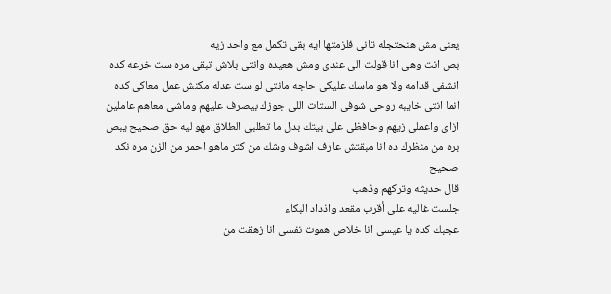يعنى مش هنحتجله تانى فلزمتها ايه بقى تكمل مع واحد زيه
بص انت وهى انا قولت الى عندى ومش هعيده وانتى بلاش تبقى مره ست خرعه كده انشفى قدامه ولا هو ماسك عليكى حاجه مانتى لو ست عدله مكنش عمل معاكى كده انما انتى خايبه روحى شوفى الستات اللى جوزك بيصرف عليهم وماشى معاهم عاملين ازاى واعملى زيهم وحافظى على بيتك بدل ما تطلبى الطلاق مهو ليه حق صحيح يبص بره من منظرك ده انا مبقتش عارف اشوف وشك من كتر ماهو احمر من الزن مره نكد صحيح
قال حديثه وتركهم وذهب
جلست غاليه على أقرب مقعد واذداد البكاء
عجبك كده يا عيسى انا خلاص ھموت نفسى انا زهقت من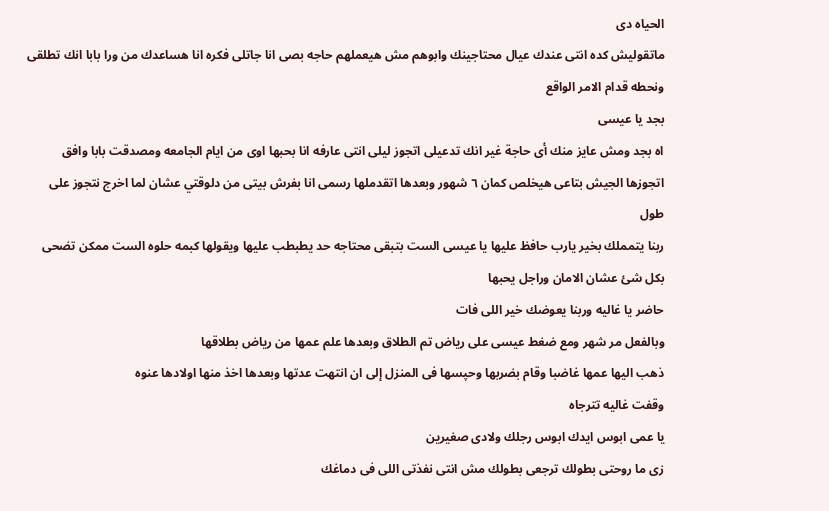الحياه دى
ماتقوليش كده انتى عندك عيال محتاجينك وابوهم مش هيعملهم حاجه بصى انا جاتلى فكره انا هساعدك من ورا بابا انك تطلقى ونحطه قدام الامر الواقع
بجد يا عيسى
اه بجد ومش عايز منك أى حاجة غير انك تدعيلى اتجوز ليلى انتى عارفه انا بحبها اوى من ايام الجامعه ومصدقت بابا وافق اتجوزها الجيش بتاعى هيخلص كمان ٦ شهور وبعدها اتقدملها رسمى انا بفرش بيتى من دلوقتي عشان لما اخرج نتجوز على طول
ربنا يتمملك بخير يارب حافظ عليها يا عيسى الست بتبقى محتاجه حد يطبطب عليها ويقولها كبمه حلوه الست ممكن تضحى بكل شئ عشان الامان وراجل يحبها
حاضر يا غاليه وربنا يعوضك خير اللى فات
وبالفعل مر شهر ومع ضغط عيسى على رياض تم الطلاق وبعدها علم عمها من رياض بطلاقها
ذهب اليها عمها غاضبا وقام بضربها وحپسها فى المنزل إلى ان انتهت عدتها وبعدها اخذ منها اولادها عنوه
وقفت غاليه تترجاه
يا عمى ابوس ايدك ابوس رجلك ولادى صغيرين
زى ما روحتى بطولك ترجعى بطولك مش انتى نفذتى اللى فى دماغك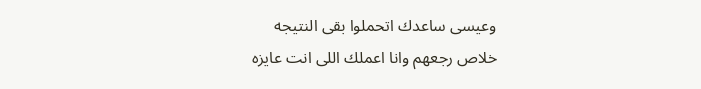وعيسى ساعدك اتحملوا بقى النتيجه
خلاص رجعهم وانا اعملك اللى انت عايزه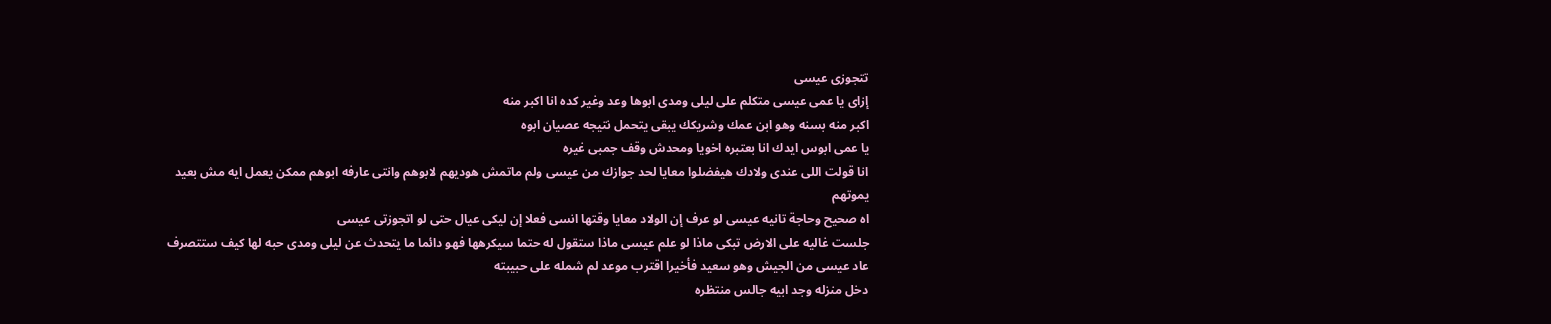تتجوزى عيسى
إزاى يا عمى عيسى متكلم على ليلى ومدى ابوها وعد وغير كده انا اكبر منه
اكبر منه بسنه وهو ابن عمك وشريكك يبقى يتحمل نتيجه عصيان ابوه
يا عمى ابوس ايدك انا بعتبره اخويا ومحدش وقف جمبى غيره
انا قولت اللى عندى ولادك هيفضلوا معايا لحد جوازك من عيسى ولم ماتمش هوديهم لابوهم وانتى عارفه ابوهم ممكن يعمل ايه مش بعيد يموتهم
اه صحيح وحاجة تانيه عيسى لو عرف إن الولاد معايا وقتها انسى فعلا إن ليكى عيال حتى لو اتجوزتى عيسى
جلست غاليه على الارض تبكى ماذا لو علم عيسى ماذا ستقول له حتما سيكرهها فهو دائما ما يتحدث عن ليلى ومدى حبه لها كيف ستتصرف
عاد عيسى من الجيش وهو سعيد فأخيرا اقترب موعد لم شمله على حبيبته
دخل منزله وجد ابيه جالس منتظره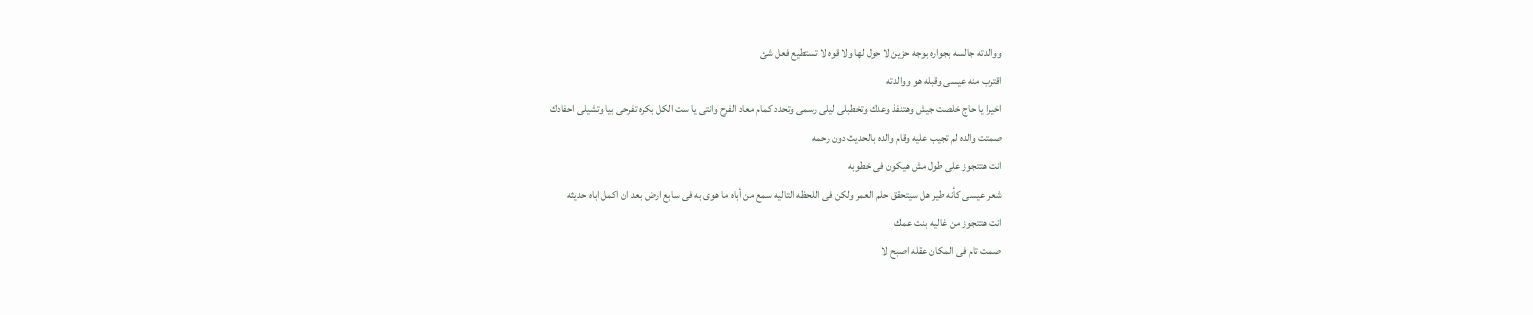ووالدته جالسه بجواره بوجه حزين لا حول لها ولا قوه لا تستطيع فعل شئ
اقترب منه عيسى وقبله هو ووالدته
اخيرا يا حاج خلصت جيش وهتنفذ وعدك وتخطبلى ليلى رسمى وتحدد كمام معاد الفرح وانتى يا ست الكل بكره تفرحى بيا وتشيلى احفادك
صمتت والده لم تجيب عليه وقام والده بالحديث دون رحمه
انت هتتجوز على طول مش هيكون فى خطوبه
شعر عيسى كأنه طير هل سيتحقق حلم العمر ولكن فى اللحظه التاليه سمع من أباه ما هوى به فى سابع ارض بعد ان اكمل اباه حديثه
انت هتتجوز من غاليه بنت عمك
صمت تام فى المكان عقله اصبح لا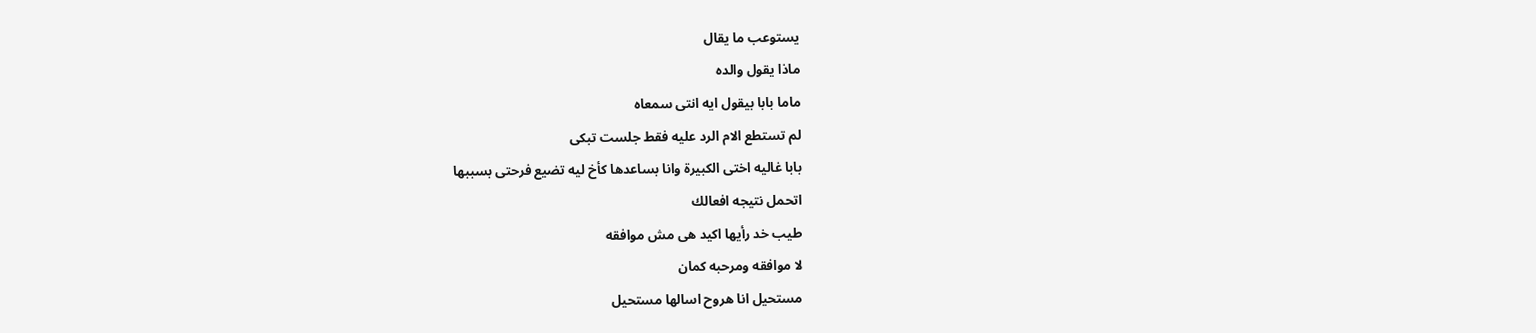يستوعب ما يقال
ماذا يقول والده
ماما بابا بيقول ايه انتى سمعاه
لم تستطع الام الرد عليه فقط جلست تبكى
بابا غاليه اختى الكبيرة وانا بساعدها كأخ ليه تضيع فرحتى بسببها
اتحمل نتيجه افعالك
طيب خد رأيها اكيد هى مش موافقه
لا موافقه ومرحبه كمان
مستحيل انا هروح اسالها مستحيل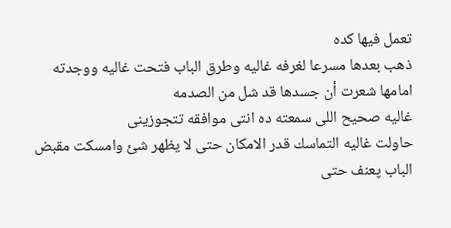تعمل فيها كده
ذهب بعدها مسرعا لغرفه غاليه وطرق الباب فتحت غاليه ووجدته امامها شعرت أن جسدها قد شل من الصدمه
غاليه صحيح اللى سمعته ده انتى موافقه تتجوزينى
حاولت غاليه التماسك قدر الامكان حتى لا يظهر شئ وامسكت مقبض الباب پعنف حتى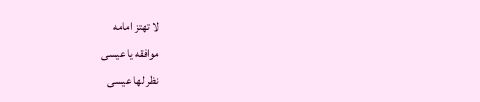لا تهتز امامه
موافقه يا عيسى
نظر لها عيسى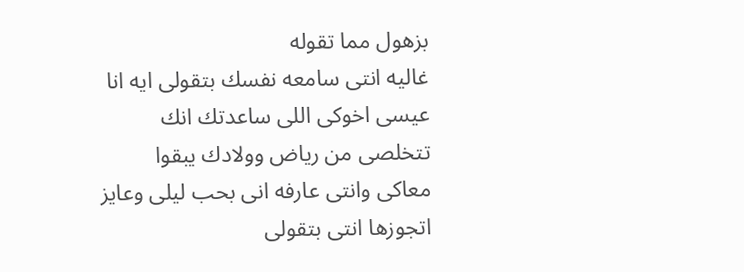بزهول مما تقوله
غاليه انتى سامعه نفسك بتقولى ايه انا عيسى اخوكى اللى ساعدتك انك تتخلصى من رياض وولادك يبقوا معاكى وانتى عارفه انى بحب ليلى وعايز اتجوزها انتى بتقولى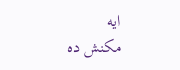ايه
مكنش ده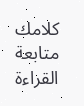كلامك
متابعة القراءة